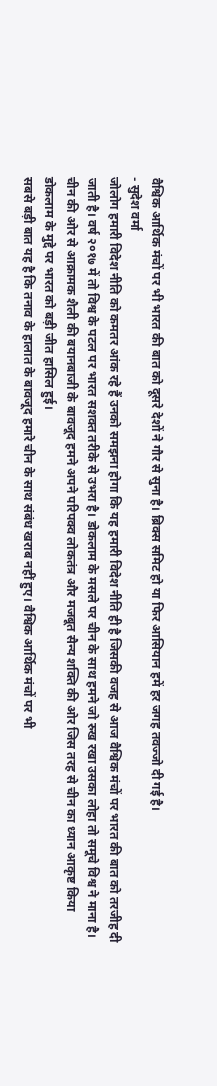वैश्विक आर्थिक मंचों पर भी भारत की बात को दूसरे देशों ने गौर से सुना है। ब्रिक्स समिट हो या फिर आसियान हमें हर जगह तवज्जो दी गई है।
- सुदेश वर्मा
जोलोग हमारी विदेश नीति को कमतर आंक रहे हैं उनको समझना होगा कि यह हमारी विदेश नीति ही है जिसकी वजह से आज वैश्विक मंचों पर भारत की बात को तरजीह दी जाती है। वर्ष २०१७ में तो विश्व के पटल पर भारत सशक्त तरीके से उभरा है। डोकलाम के मसले पर चीन के साथ हमने जो रुख रखा उसका लोहा तो समूचे विश्व ने माना है। चीन की ओर से आक्रामक शैली की बयानबाजी के बावजूद हमने अपने परिपक्व लोकतंत्र और मजबूत सैन्य शक्ति की ओर जिस तरह से चीन का ध्यान आकृष्ट किया डोकलाम के मुद्दे पर भारत को बड़ी जीत हासिल हुई।
सबसे बड़ी बात यह है कि तनाव के हालात के बावजूद हमारे चीन के साथ संबंध खराब नहीं हुए। वैश्विक आर्थिक मंचों पर भी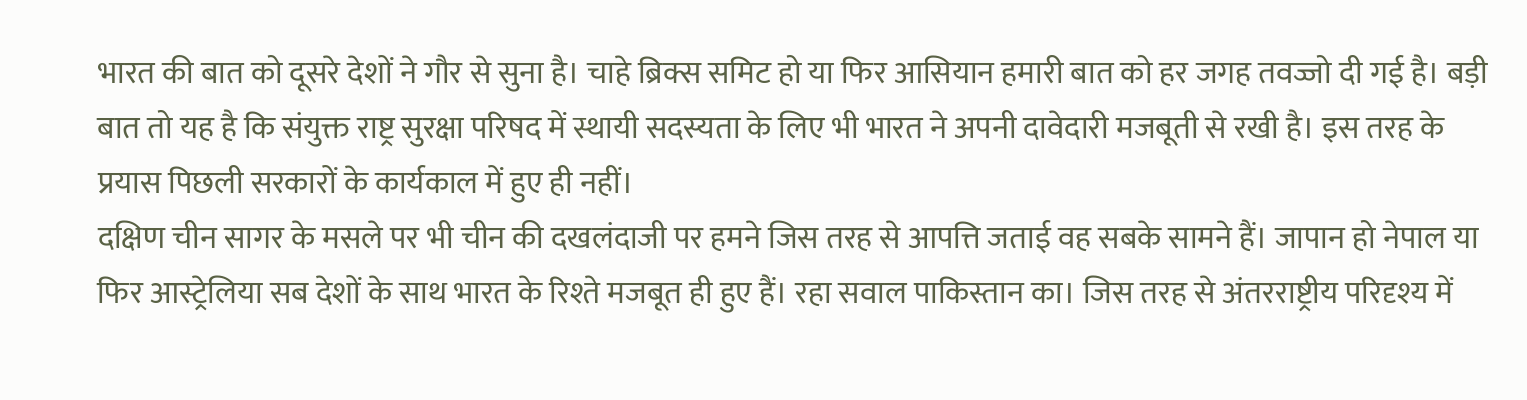भारत की बात को दूसरे देशों ने गौर से सुना है। चाहे ब्रिक्स समिट हो या फिर आसियान हमारी बात को हर जगह तवज्जो दी गई है। बड़ी बात तो यह है कि संयुक्त राष्ट्र सुरक्षा परिषद में स्थायी सदस्यता के लिए भी भारत ने अपनी दावेदारी मजबूती से रखी है। इस तरह के प्रयास पिछली सरकारों के कार्यकाल में हुए ही नहीं।
दक्षिण चीन सागर के मसले पर भी चीन की दखलंदाजी पर हमने जिस तरह से आपत्ति जताई वह सबके सामने हैं। जापान हो नेपाल या फिर आस्ट्रेलिया सब देशों के साथ भारत के रिश्ते मजबूत ही हुए हैं। रहा सवाल पाकिस्तान का। जिस तरह से अंतरराष्ट्रीय परिदृश्य में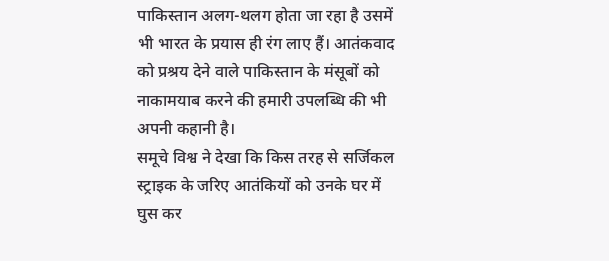पाकिस्तान अलग-थलग होता जा रहा है उसमें भी भारत के प्रयास ही रंग लाए हैं। आतंकवाद को प्रश्रय देने वाले पाकिस्तान के मंसूबों को नाकामयाब करने की हमारी उपलब्धि की भी अपनी कहानी है।
समूचे विश्व ने देखा कि किस तरह से सर्जिकल स्ट्राइक के जरिए आतंकियों को उनके घर में घुस कर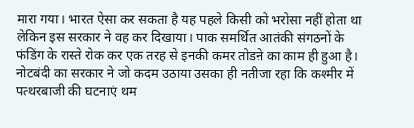मारा गया। भारत ऐसा कर सकता है यह पहले किसी को भरोसा नहीं होता था लेकिन इस सरकार ने वह कर दिखाया। पाक समर्थित आतंकी संगठनों के फंडिंग के रास्ते रोक कर एक तरह से इनकी कमर तोडऩे का काम ही हुआ है। नोटबंदी का सरकार ने जो कदम उठाया उसका ही नतीजा रहा कि कश्मीर में पत्थरबाजी की घटनाएं थम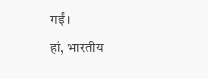गईं।
हां, भारतीय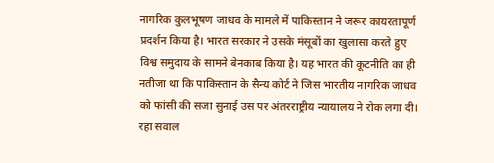नागरिक कुलभूषण जाधव के मामले में पाकिस्तान ने जरूर कायरतापूर्ण प्रदर्शन किया है। भारत सरकार ने उसके मंसूबों का खुलासा करते हुए विश्व समुदाय के सामने बेनकाब किया है। यह भारत की कूटनीति का ही नतीजा था कि पाकिस्तान के सैन्य कोर्ट ने जिस भारतीय नागरिक जाधव को फांसी की सजा सुनाई उस पर अंतरराष्ट्रीय न्यायालय ने रोक लगा दी। रहा सवाल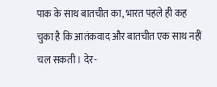पाक के साथ बातचीत का, भारत पहले ही कह चुका है कि आतंकवाद और बातचीत एक साथ नहीं चल सकती। देर-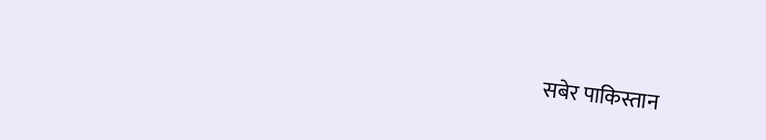सबेर पाकिस्तान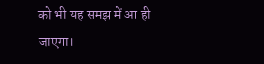को भी यह समझ में आ ही जाएगा।